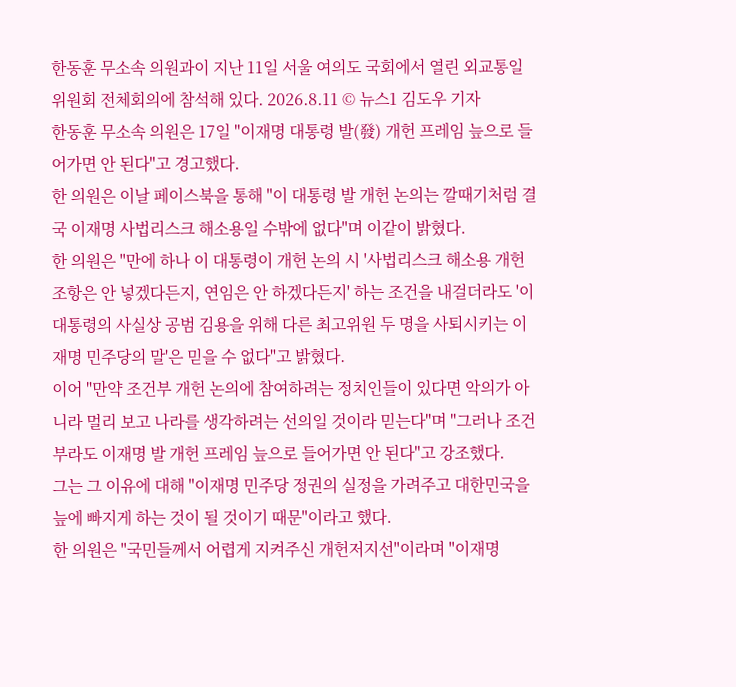한동훈 무소속 의원과이 지난 11일 서울 여의도 국회에서 열린 외교통일위원회 전체회의에 참석해 있다. 2026.8.11 © 뉴스1 김도우 기자
한동훈 무소속 의원은 17일 "이재명 대통령 발(發) 개헌 프레임 늪으로 들어가면 안 된다"고 경고했다.
한 의원은 이날 페이스북을 통해 "이 대통령 발 개헌 논의는 깔때기처럼 결국 이재명 사법리스크 해소용일 수밖에 없다"며 이같이 밝혔다.
한 의원은 "만에 하나 이 대통령이 개헌 논의 시 '사법리스크 해소용 개헌 조항은 안 넣겠다든지, 연임은 안 하겠다든지' 하는 조건을 내걸더라도 '이 대통령의 사실상 공범 김용을 위해 다른 최고위원 두 명을 사퇴시키는 이재명 민주당의 말'은 믿을 수 없다"고 밝혔다.
이어 "만약 조건부 개헌 논의에 참여하려는 정치인들이 있다면 악의가 아니라 멀리 보고 나라를 생각하려는 선의일 것이라 믿는다"며 "그러나 조건부라도 이재명 발 개헌 프레임 늪으로 들어가면 안 된다"고 강조했다.
그는 그 이유에 대해 "이재명 민주당 정권의 실정을 가려주고 대한민국을 늪에 빠지게 하는 것이 될 것이기 때문"이라고 했다.
한 의원은 "국민들께서 어렵게 지켜주신 개헌저지선"이라며 "이재명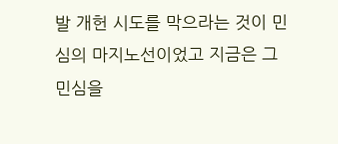발 개헌 시도를 막으라는 것이 민심의 마지노선이었고 지금은 그 민심을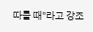따를 때"라고 강조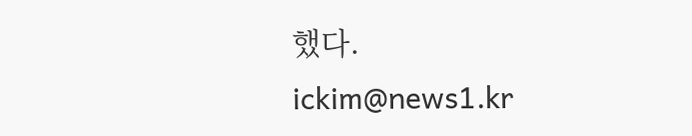했다.
ickim@news1.kr